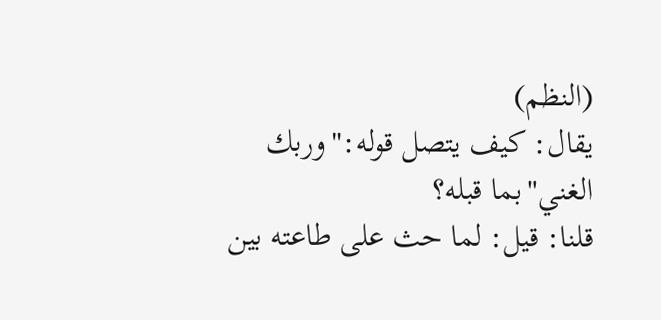(النظم)
يقال: كيف يتصل قوله:"وربك الغني"بما قبله؟
قلنا: قيل: لما حث على طاعته بين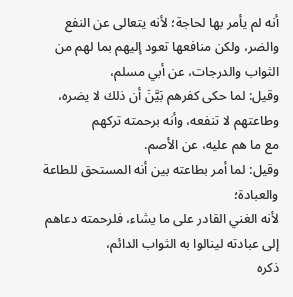أنه لم يأمر بها لحاجة؛ لأنه يتعالى عن النفع
والضر، ولكن منافعها تعود إليهم بما لهم من الثواب والدرجات، عن أبي مسلم،
وقيل: لما حكى كفرهم بَيَّنَ أن ذلك لا يضره، وطاعتهم لا تنفعه، وأنه برحمته تركهم
مع ما هم عليه، عن الأصم.
وقيل: لما أمر بطاعته بين أنه المستحق للطاعة والعبادة؛
لأنه الغني القادر على ما يشاء، فلرحمته دعاهم إلى عبادته لينالوا به الثواب الدائم،
ذكره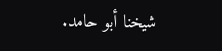شيخنا أبو حامد.